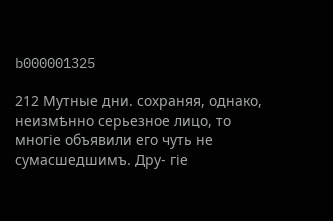b000001325

212 Мутные дни. сохраняя, однако, неизмѣнно серьезное лицо, то многіе объявили его чуть не сумасшедшимъ. Дру- гіе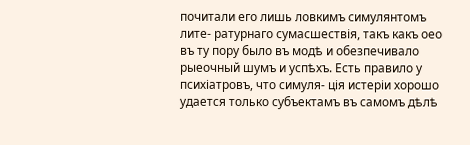почитали его лишь ловкимъ симулянтомъ лите- ратурнаго сумасшествія, такъ какъ оео въ ту пору было въ модѣ и обезпечивало рыеочный шумъ и успѣхъ. Есть правило у психіатровъ, что симуля- ція истеріи хорошо удается только субъектамъ въ самомъ дѣлѣ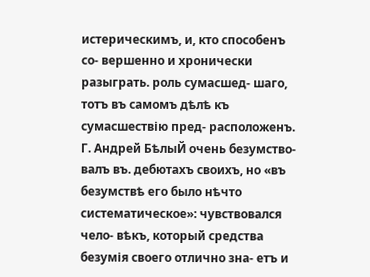истерическимъ, и, кто способенъ со- вершенно и хронически разыграть. роль сумасшед- шаго, тотъ въ самомъ дѣлѣ къ сумасшествію пред- расположенъ. Г. Андрей БѣлыЙ очень безумство- валъ въ. дебютахъ своихъ, но «въ безумствѣ его было нѣчто систематическое»: чувствовался чело- вѣкъ, который средства безумія своего отлично зна- етъ и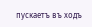пускаетъ въ ходъ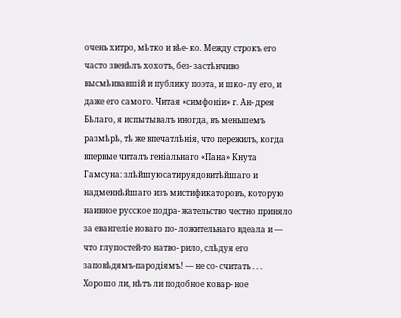очень хитро, мѣтко и вѣе- ко. Между строкъ его часто звенѣлъ хохотъ, без- застѣнчиво высмѣивавшій и публику поэта, и шко- лу его, и даже его самого. Читая «симфоніи» г. Ан- дрея Бѣлаго, я испытывалъ иногда, въ меньшемъ размѣрѣ, тѣ же впечатлѣнія, что пережилъ, когда впервые читалъ геніальнаго «Пана» Кнута Гамсуна: злѣйшуюсатируядовитѣйшаго и надменнѣйшаго изъ мистификаторовъ, которую наивное русское подра- жательство честно приняло за евангеліе новаго по- ложительнаго вдеала и — что глупостей-то натво- рило, слѣдуя его заповѣдямъ-пародіямъ! — не со- считать . . . Хорошо ли, нѣтъ ли подобное ковар- ное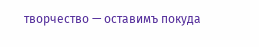творчество — оставимъ покуда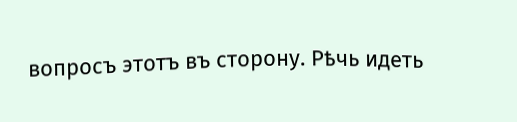вопросъ этотъ въ сторону. Рѣчь идеть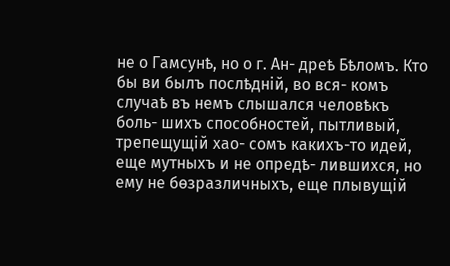не о Гамсунѣ, но о г. Ан- дреѣ Бѣломъ. Кто бы ви былъ послѣдній, во вся- комъ случаѣ въ немъ слышался человѣкъ боль- шихъ способностей, пытливый, трепещущій хао- сомъ какихъ-то идей, еще мутныхъ и не опредѣ- лившихся, но ему не бѳзразличныхъ, еще плывущій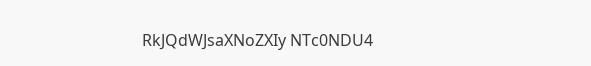RkJQdWJsaXNoZXIy NTc0NDU4